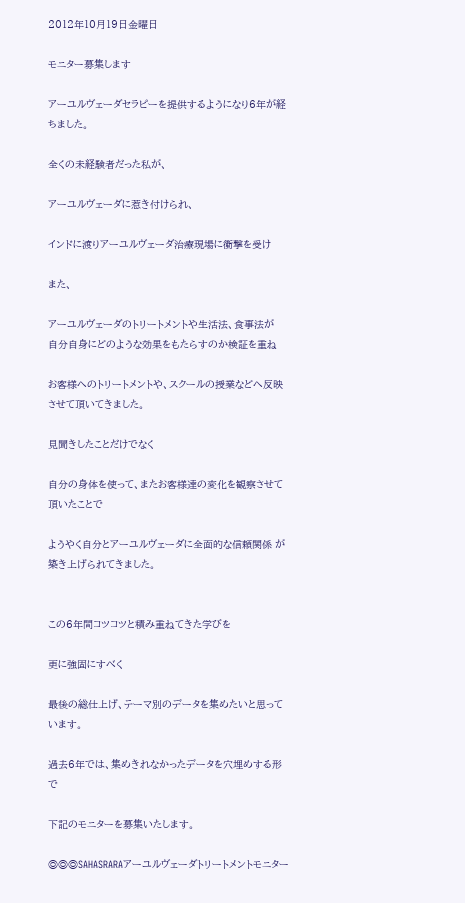2012年10月19日金曜日

モニター募集します

アーユルヴェーダセラピーを提供するようになり6年が経ちました。

全くの未経験者だった私が、

アーユルヴェーダに惹き付けられ、

インドに渡りアーユルヴェーダ治療現場に衝撃を受け

また、

アーユルヴェーダのトリートメントや生活法、食事法が
自分自身にどのような効果をもたらすのか検証を重ね

お客様へのトリートメントや、スクールの授業などへ反映させて頂いてきました。

見聞きしたことだけでなく

自分の身体を使って、またお客様達の変化を観察させて頂いたことで

ようやく自分とアーユルヴェーダに全面的な信頼関係 が築き上げられてきました。


この6年間コツコツと積み重ねてきた学びを

更に強固にすべく

最後の総仕上げ、テーマ別のデータを集めたいと思っています。

過去6年では、集めきれなかったデータを穴埋めする形で

下記のモニターを募集いたします。

◎◎◎SAHASRARAアーユルヴェーダトリートメントモニター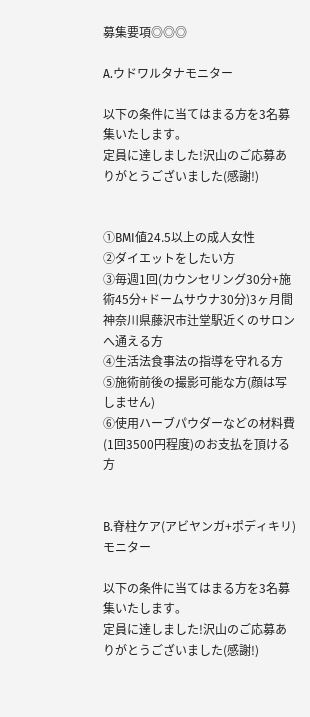募集要項◎◎◎

A.ウドワルタナモニター

以下の条件に当てはまる方を3名募集いたします。
定員に達しました!沢山のご応募ありがとうございました(感謝!)


①BMI値24.5以上の成人女性
②ダイエットをしたい方
③毎週1回(カウンセリング30分+施術45分+ドームサウナ30分)3ヶ月間神奈川県藤沢市辻堂駅近くのサロンへ通える方
④生活法食事法の指導を守れる方
⑤施術前後の撮影可能な方(顔は写しません)
⑥使用ハーブパウダーなどの材料費(1回3500円程度)のお支払を頂ける方


B.脊柱ケア(アビヤンガ+ポディキリ)モニター

以下の条件に当てはまる方を3名募集いたします。
定員に達しました!沢山のご応募ありがとうございました(感謝!)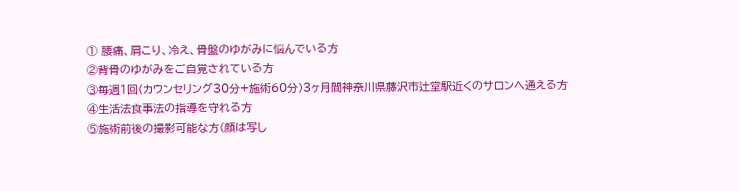① 腰痛、肩こり、冷え、骨盤のゆがみに悩んでいる方
②背骨のゆがみをご自覚されている方
③毎週1回(カウンセリング30分+施術60分)3ヶ月間神奈川県藤沢市辻堂駅近くのサロンへ通える方
④生活法食事法の指導を守れる方
⑤施術前後の撮影可能な方(顔は写し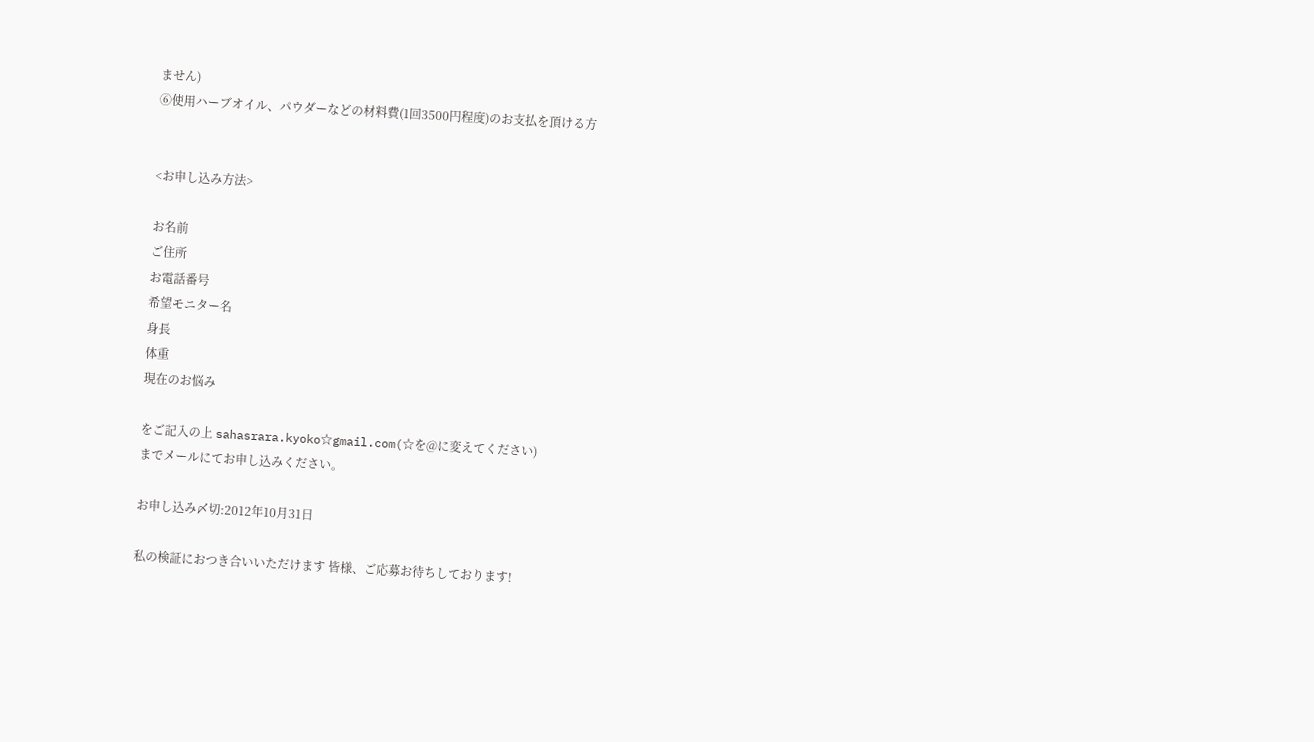ません)
⑥使用ハーブオイル、パウダーなどの材料費(1回3500円程度)のお支払を頂ける方


<お申し込み方法>

お名前
ご住所
お電話番号
希望モニター名
身長
体重
現在のお悩み

をご記入の上 sahasrara.kyoko☆gmail.com(☆を@に変えてください)
までメールにてお申し込みください。

お申し込み〆切:2012年10月31日

私の検証におつき合いいただけます 皆様、ご応募お待ちしております!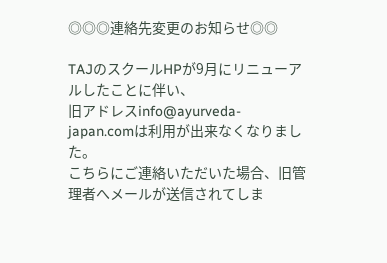◎◎◎連絡先変更のお知らせ◎◎

TAJのスクールHPが9月にリニューアルしたことに伴い、
旧アドレスinfo@ayurveda-japan.comは利用が出来なくなりました。
こちらにご連絡いただいた場合、旧管理者へメールが送信されてしま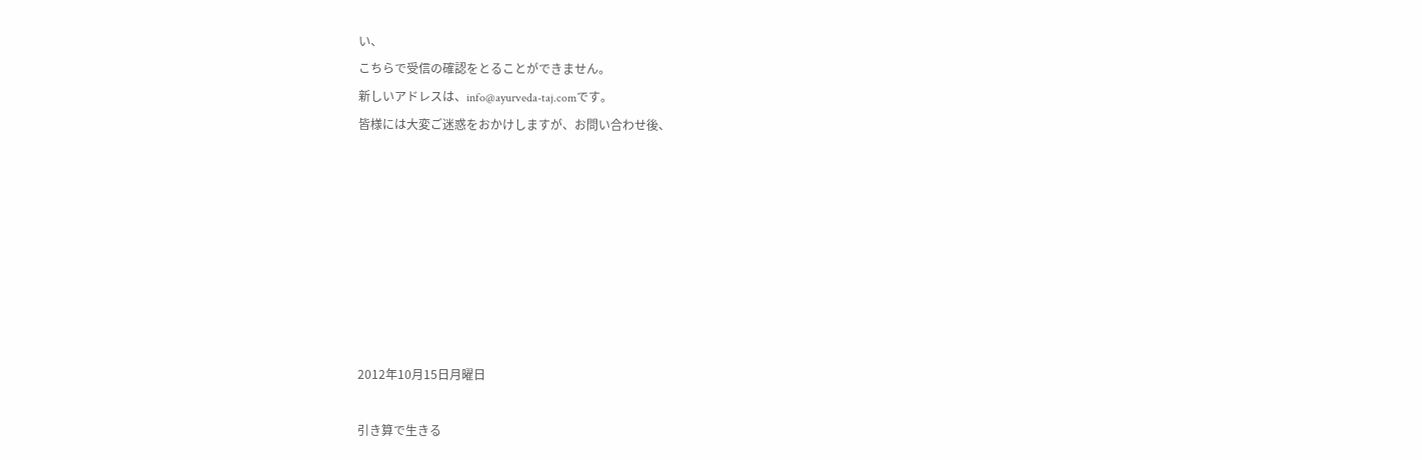い、
こちらで受信の確認をとることができません。
新しいアドレスは、info@ayurveda-taj.comです。
皆様には大変ご迷惑をおかけしますが、お問い合わせ後、








2012年10月15日月曜日

引き算で生きる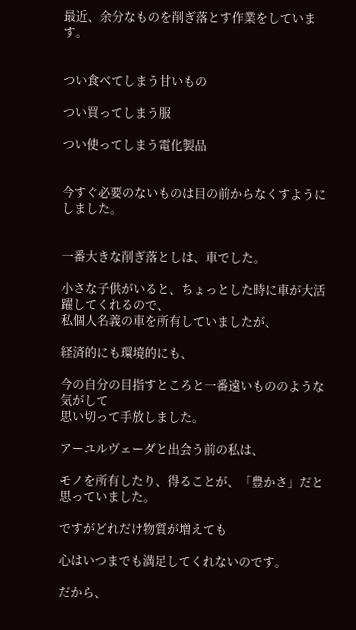最近、余分なものを削ぎ落とす作業をしています。


つい食べてしまう甘いもの

つい買ってしまう服

つい使ってしまう電化製品


今すぐ必要のないものは目の前からなくすようにしました。


一番大きな削ぎ落としは、車でした。

小さな子供がいると、ちょっとした時に車が大活躍してくれるので、
私個人名義の車を所有していましたが、

経済的にも環境的にも、

今の自分の目指すところと一番遠いもののような気がして
思い切って手放しました。

アーユルヴェーダと出会う前の私は、

モノを所有したり、得ることが、「豊かさ」だと思っていました。

ですがどれだけ物質が増えても

心はいつまでも満足してくれないのです。

だから、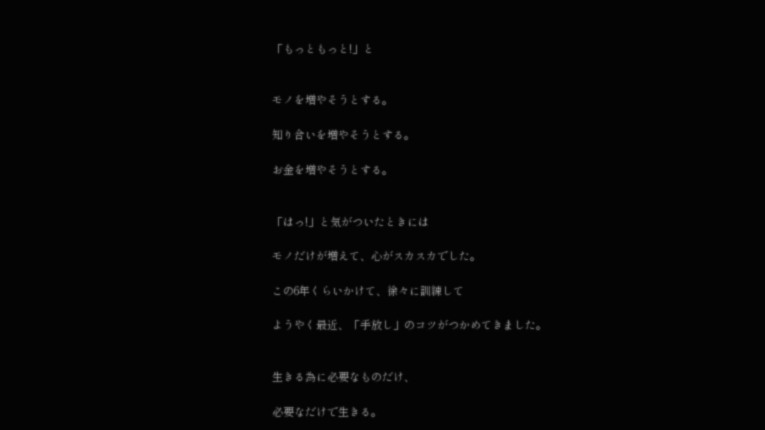「もっともっと!」と


モノを増やそうとする。

知り合いを増やそうとする。

お金を増やそうとする。


「はっ!」と気がついたときには

モノだけが増えて、心がスカスカでした。

この6年くらいかけて、徐々に訓練して

ようやく最近、「手放し」のコツがつかめてきました。


生きる為に必要なものだけ、

必要なだけで生きる。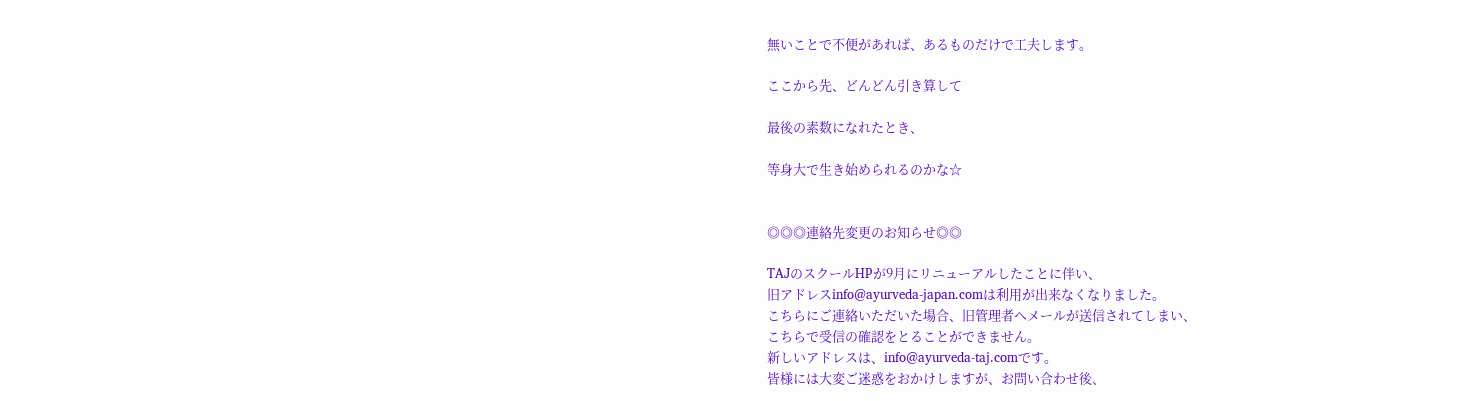無いことで不便があれば、あるものだけで工夫します。

ここから先、どんどん引き算して

最後の素数になれたとき、

等身大で生き始められるのかな☆


◎◎◎連絡先変更のお知らせ◎◎

TAJのスクールHPが9月にリニューアルしたことに伴い、
旧アドレスinfo@ayurveda-japan.comは利用が出来なくなりました。
こちらにご連絡いただいた場合、旧管理者へメールが送信されてしまい、
こちらで受信の確認をとることができません。
新しいアドレスは、info@ayurveda-taj.comです。
皆様には大変ご迷惑をおかけしますが、お問い合わせ後、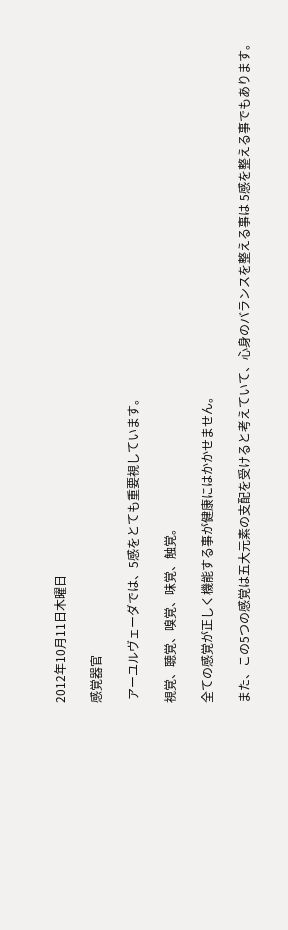2012年10月11日木曜日

感覚器官

 アーユルヴェーダでは、5感をとても重要視しています。

視覚、聴覚、嗅覚、味覚、触覚。

全ての感覚が正しく機能する事が健康にはかかせません。

また、この5つの感覚は五大元素の支配を受けると考えていて、心身のバランスを整える事は 5感を整える事でもあります。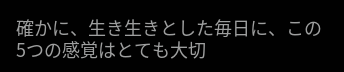確かに、生き生きとした毎日に、この5つの感覚はとても大切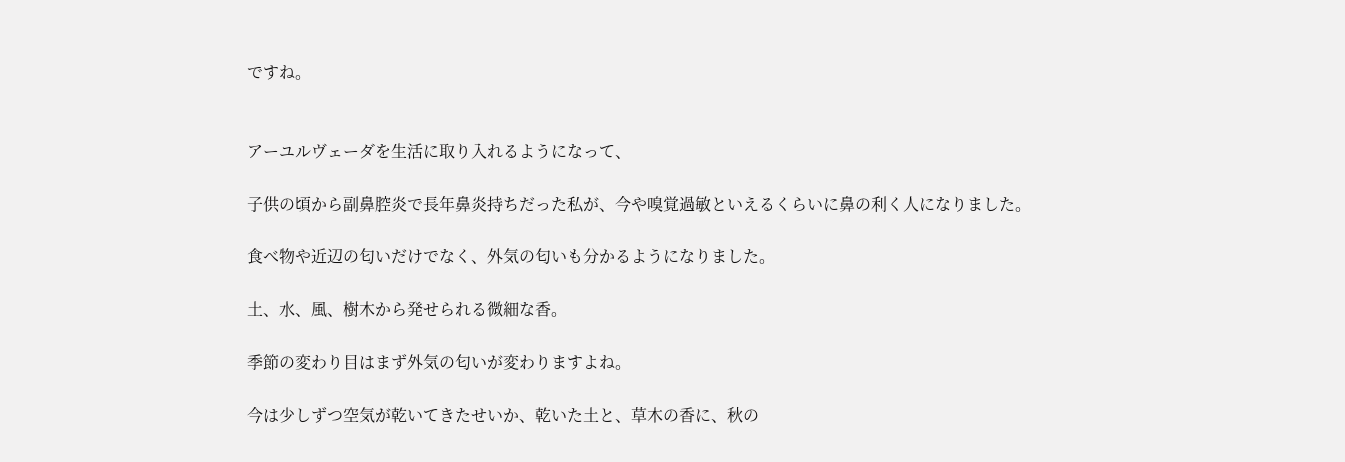ですね。


アーユルヴェーダを生活に取り入れるようになって、

子供の頃から副鼻腔炎で長年鼻炎持ちだった私が、今や嗅覚過敏といえるくらいに鼻の利く人になりました。

食べ物や近辺の匂いだけでなく、外気の匂いも分かるようになりました。

土、水、風、樹木から発せられる微細な香。

季節の変わり目はまず外気の匂いが変わりますよね。

今は少しずつ空気が乾いてきたせいか、乾いた土と、草木の香に、秋の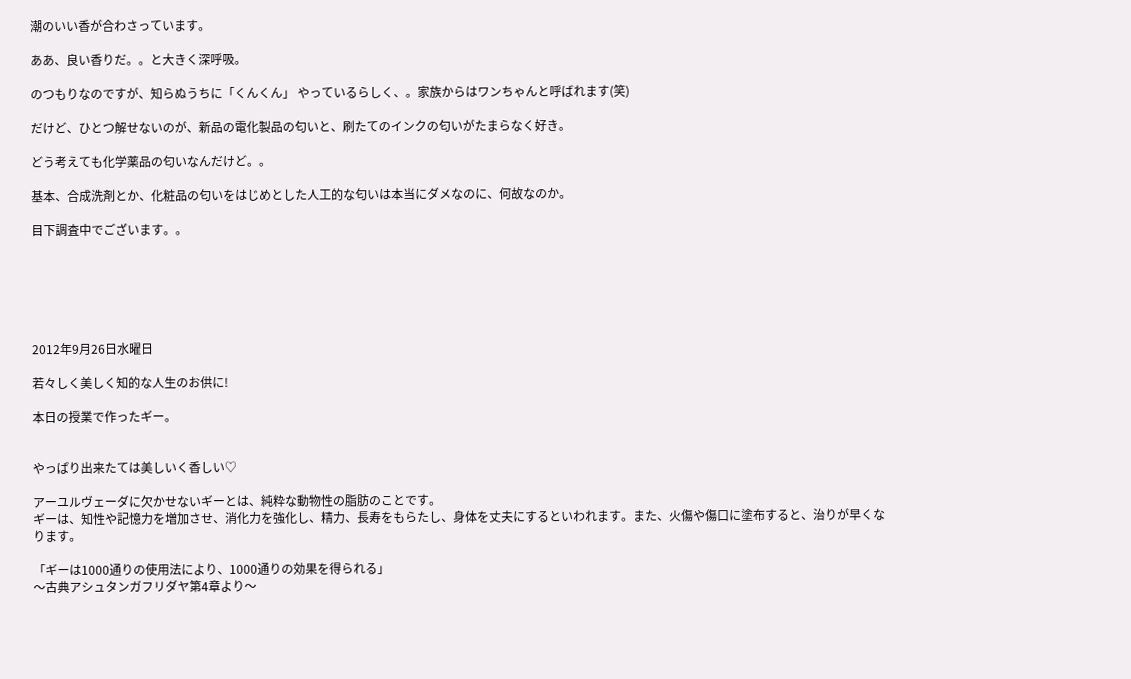潮のいい香が合わさっています。

ああ、良い香りだ。。と大きく深呼吸。

のつもりなのですが、知らぬうちに「くんくん」 やっているらしく、。家族からはワンちゃんと呼ばれます(笑)

だけど、ひとつ解せないのが、新品の電化製品の匂いと、刷たてのインクの匂いがたまらなく好き。

どう考えても化学薬品の匂いなんだけど。。

基本、合成洗剤とか、化粧品の匂いをはじめとした人工的な匂いは本当にダメなのに、何故なのか。

目下調査中でございます。。






2012年9月26日水曜日

若々しく美しく知的な人生のお供に!

本日の授業で作ったギー。


やっぱり出来たては美しいく香しい♡

アーユルヴェーダに欠かせないギーとは、純粋な動物性の脂肪のことです。
ギーは、知性や記憶力を増加させ、消化力を強化し、精力、長寿をもらたし、身体を丈夫にするといわれます。また、火傷や傷口に塗布すると、治りが早くなります。

「ギーは1000通りの使用法により、1000通りの効果を得られる」
〜古典アシュタンガフリダヤ第4章より〜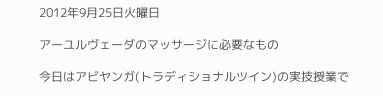2012年9月25日火曜日

アーユルヴェーダのマッサージに必要なもの

今日はアビヤンガ(トラディショナルツイン)の実技授業で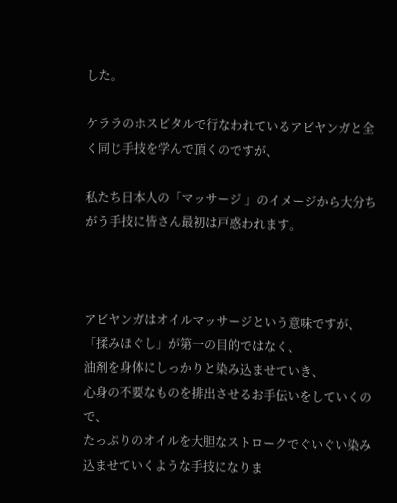した。

ケララのホスピタルで行なわれているアビヤンガと全く同じ手技を学んで頂くのですが、

私たち日本人の「マッサージ 」のイメージから大分ちがう手技に皆さん最初は戸惑われます。



アビヤンガはオイルマッサージという意味ですが、
「揉みほぐし」が第一の目的ではなく、
油剤を身体にしっかりと染み込ませていき、
心身の不要なものを排出させるお手伝いをしていくので、
たっぷりのオイルを大胆なストロークでぐいぐい染み込ませていくような手技になりま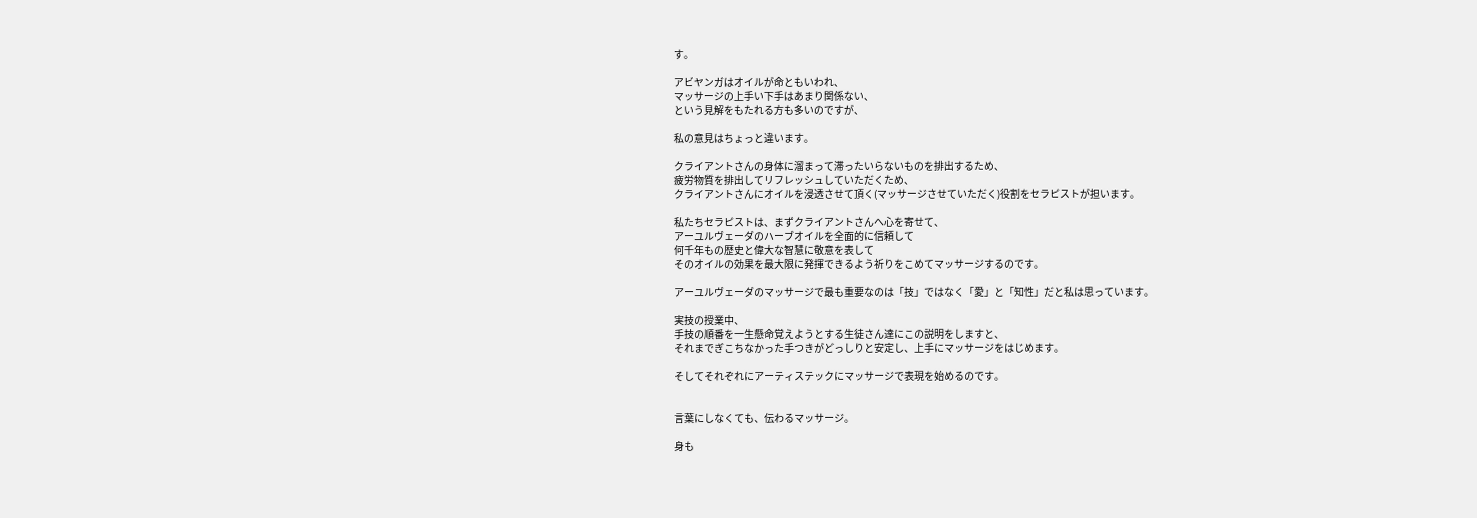す。

アビヤンガはオイルが命ともいわれ、
マッサージの上手い下手はあまり関係ない、
という見解をもたれる方も多いのですが、

私の意見はちょっと違います。

クライアントさんの身体に溜まって滞ったいらないものを排出するため、
疲労物質を排出してリフレッシュしていただくため、
クライアントさんにオイルを浸透させて頂く(マッサージさせていただく)役割をセラピストが担います。

私たちセラピストは、まずクライアントさんへ心を寄せて、
アーユルヴェーダのハーブオイルを全面的に信頼して
何千年もの歴史と偉大な智慧に敬意を表して
そのオイルの効果を最大限に発揮できるよう祈りをこめてマッサージするのです。

アーユルヴェーダのマッサージで最も重要なのは「技」ではなく「愛」と「知性」だと私は思っています。

実技の授業中、
手技の順番を一生懸命覚えようとする生徒さん達にこの説明をしますと、
それまでぎこちなかった手つきがどっしりと安定し、上手にマッサージをはじめます。

そしてそれぞれにアーティステックにマッサージで表現を始めるのです。


言葉にしなくても、伝わるマッサージ。

身も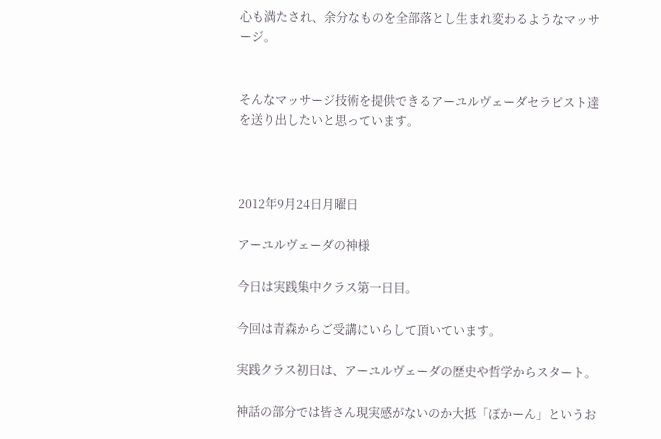心も満たされ、余分なものを全部落とし生まれ変わるようなマッサージ。


そんなマッサージ技術を提供できるアーユルヴェーダセラピスト達を送り出したいと思っています。



2012年9月24日月曜日

アーユルヴェーダの神様

今日は実践集中クラス第一日目。

今回は青森からご受講にいらして頂いています。

実践クラス初日は、アーユルヴェーダの歴史や哲学からスタート。

神話の部分では皆さん現実感がないのか大抵「ぽかーん」というお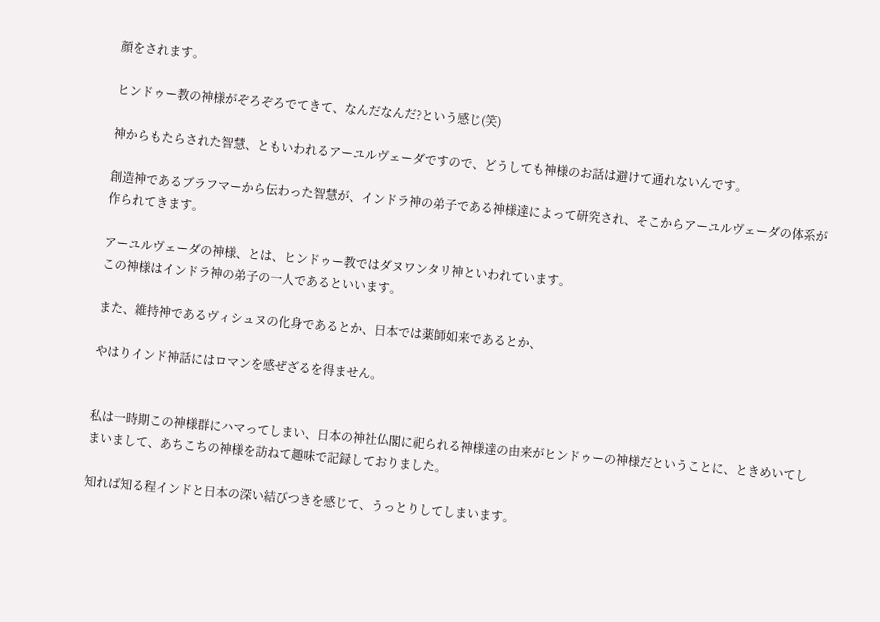顔をされます。

ヒンドゥー教の神様がぞろぞろでてきて、なんだなんだ?という感じ(笑)

神からもたらされた智慧、ともいわれるアーユルヴェーダですので、どうしても神様のお話は避けて通れないんです。

創造神であるブラフマーから伝わった智慧が、インドラ神の弟子である神様達によって研究され、そこからアーユルヴェーダの体系が作られてきます。

アーユルヴェーダの神様、とは、ヒンドゥー教ではダヌワンタリ神といわれています。
この神様はインドラ神の弟子の一人であるといいます。

また、維持神であるヴィシュヌの化身であるとか、日本では薬師如来であるとか、

やはりインド神話にはロマンを感ぜざるを得ません。


私は一時期この神様群にハマってしまい、日本の神社仏閣に祀られる神様達の由来がヒンドゥーの神様だということに、ときめいてしまいまして、あちこちの神様を訪ねて趣味で記録しておりました。

知れば知る程インドと日本の深い結びつきを感じて、うっとりしてしまいます。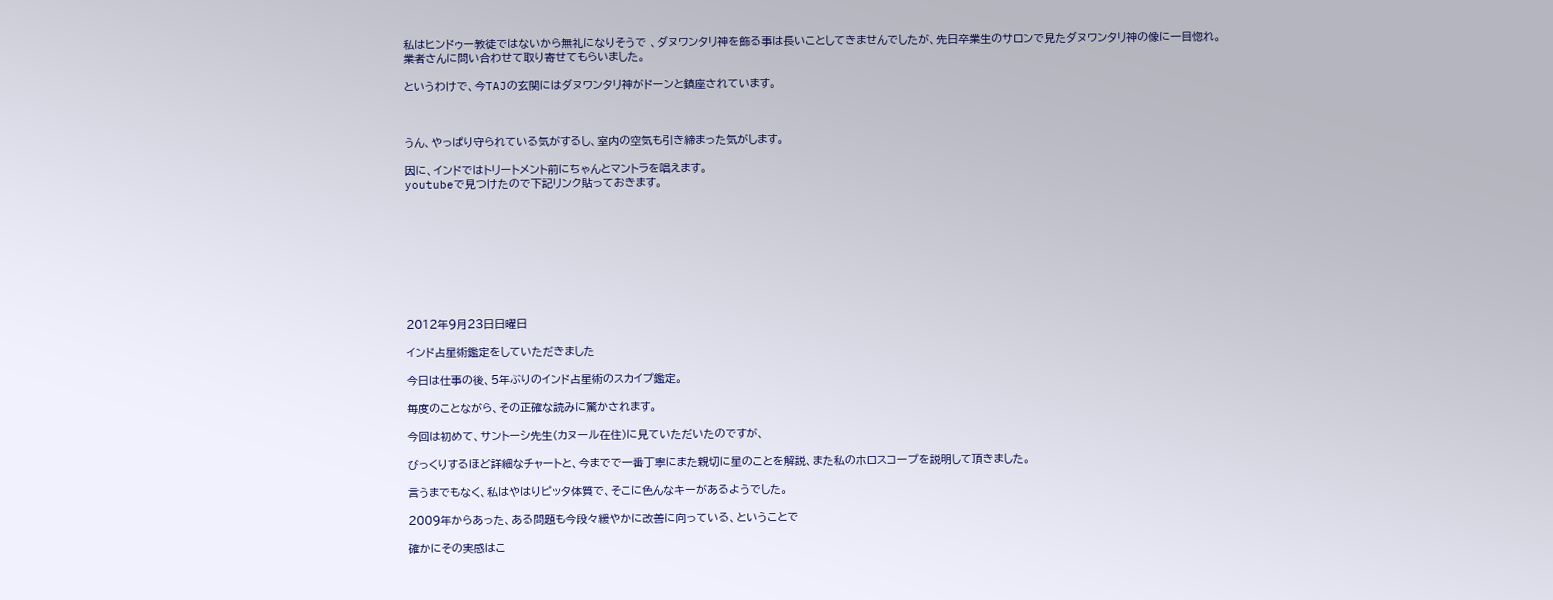私はヒンドゥー教徒ではないから無礼になりそうで 、ダヌワンタリ神を飾る事は長いことしてきませんでしたが、先日卒業生のサロンで見たダヌワンタリ神の像に一目惚れ。
業者さんに問い合わせて取り寄せてもらいました。

というわけで、今TAJの玄関にはダヌワンタリ神がドーンと鎮座されています。



うん、やっぱり守られている気がするし、室内の空気も引き締まった気がします。

因に、インドではトリートメント前にちゃんとマントラを唱えます。
youtubeで見つけたので下記リンク貼っておきます。









2012年9月23日日曜日

インド占星術鑑定をしていただきました

今日は仕事の後、5年ぶりのインド占星術のスカイプ鑑定。

毎度のことながら、その正確な読みに驚かされます。

今回は初めて、サントーシ先生(カヌール在住)に見ていただいたのですが、

びっくりするほど詳細なチャートと、今までで一番丁寧にまた親切に星のことを解説、また私のホロスコープを説明して頂きました。

言うまでもなく、私はやはりピッタ体質で、そこに色んなキーがあるようでした。

2009年からあった、ある問題も今段々緩やかに改善に向っている、ということで

確かにその実感はこ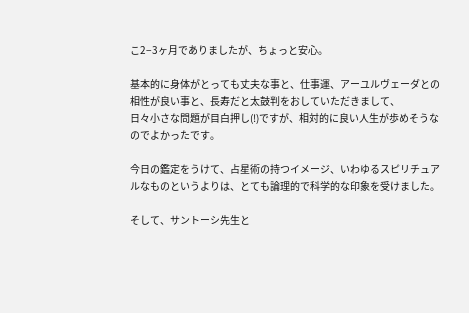こ2−3ヶ月でありましたが、ちょっと安心。

基本的に身体がとっても丈夫な事と、仕事運、アーユルヴェーダとの相性が良い事と、長寿だと太鼓判をおしていただきまして、
日々小さな問題が目白押し(!)ですが、相対的に良い人生が歩めそうなのでよかったです。

今日の鑑定をうけて、占星術の持つイメージ、いわゆるスピリチュアルなものというよりは、とても論理的で科学的な印象を受けました。

そして、サントーシ先生と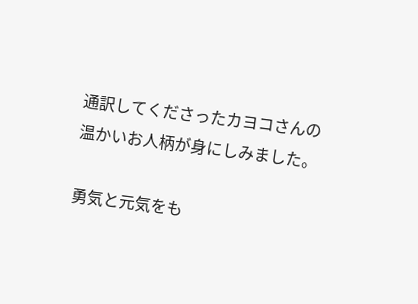通訳してくださったカヨコさんの温かいお人柄が身にしみました。

勇気と元気をも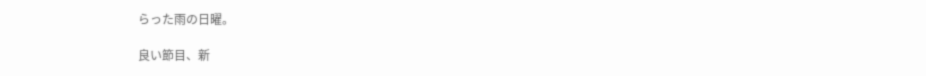らった雨の日曜。

良い節目、新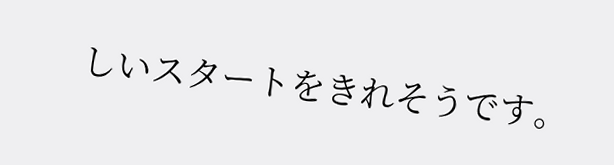しいスタートをきれそうです。